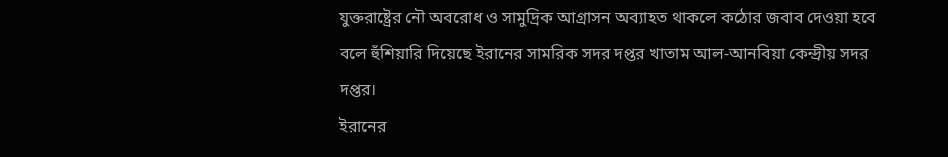যুক্তরাষ্ট্রের নৌ অবরোধ ও সামুদ্রিক আগ্রাসন অব্যাহত থাকলে কঠোর জবাব দেওয়া হবে বলে হুঁশিয়ারি দিয়েছে ইরানের সামরিক সদর দপ্তর খাতাম আল-আনবিয়া কেন্দ্রীয় সদর দপ্তর।
ইরানের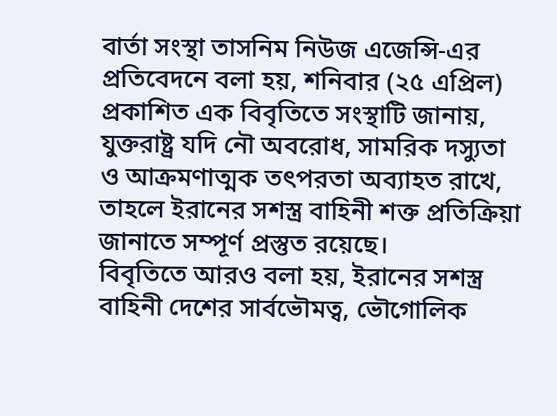বার্তা সংস্থা তাসনিম নিউজ এজেন্সি-এর প্রতিবেদনে বলা হয়, শনিবার (২৫ এপ্রিল) প্রকাশিত এক বিবৃতিতে সংস্থাটি জানায়, যুক্তরাষ্ট্র যদি নৌ অবরোধ, সামরিক দস্যুতা ও আক্রমণাত্মক তৎপরতা অব্যাহত রাখে, তাহলে ইরানের সশস্ত্র বাহিনী শক্ত প্রতিক্রিয়া জানাতে সম্পূর্ণ প্রস্তুত রয়েছে।
বিবৃতিতে আরও বলা হয়, ইরানের সশস্ত্র বাহিনী দেশের সার্বভৌমত্ব, ভৌগোলিক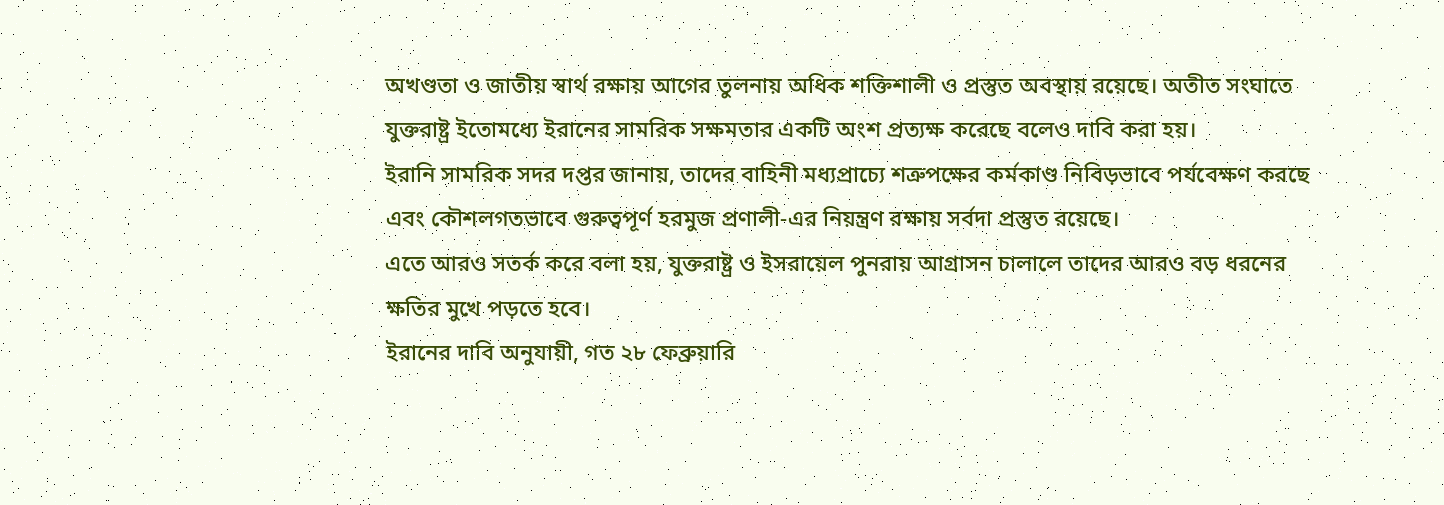অখণ্ডতা ও জাতীয় স্বার্থ রক্ষায় আগের তুলনায় অধিক শক্তিশালী ও প্রস্তুত অবস্থায় রয়েছে। অতীত সংঘাতে যুক্তরাষ্ট্র ইতোমধ্যে ইরানের সামরিক সক্ষমতার একটি অংশ প্রত্যক্ষ করেছে বলেও দাবি করা হয়।
ইরানি সামরিক সদর দপ্তর জানায়, তাদের বাহিনী মধ্যপ্রাচ্যে শত্রুপক্ষের কর্মকাণ্ড নিবিড়ভাবে পর্যবেক্ষণ করছে এবং কৌশলগতভাবে গুরুত্বপূর্ণ হরমুজ প্রণালী-এর নিয়ন্ত্রণ রক্ষায় সর্বদা প্রস্তুত রয়েছে।
এতে আরও সতর্ক করে বলা হয়, যুক্তরাষ্ট্র ও ইসরায়েল পুনরায় আগ্রাসন চালালে তাদের আরও বড় ধরনের ক্ষতির মুখে পড়তে হবে।
ইরানের দাবি অনুযায়ী, গত ২৮ ফেব্রুয়ারি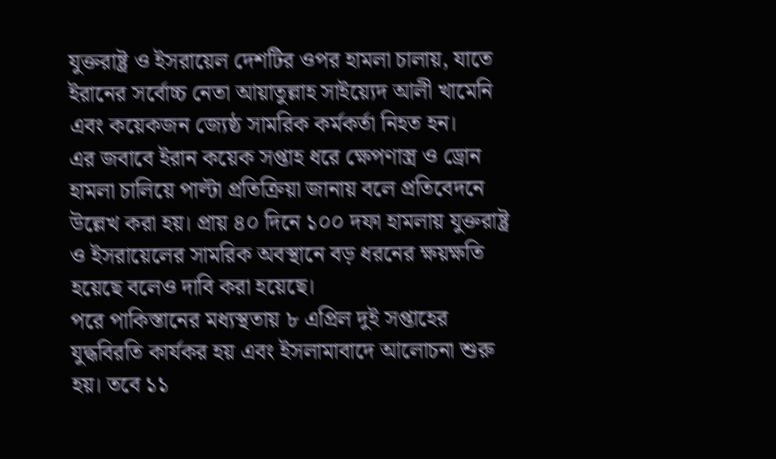যুক্তরাষ্ট্র ও ইসরায়েল দেশটির ওপর হামলা চালায়, যাতে ইরানের সর্বোচ্চ নেতা আয়াতুল্লাহ সাইয়্যেদ আলী খামেনি এবং কয়েকজন জ্যেষ্ঠ সামরিক কর্মকর্তা নিহত হন।
এর জবাবে ইরান কয়েক সপ্তাহ ধরে ক্ষেপণাস্ত্র ও ড্রোন হামলা চালিয়ে পাল্টা প্রতিক্রিয়া জানায় বলে প্রতিবেদনে উল্লেখ করা হয়। প্রায় ৪০ দিনে ১০০ দফা হামলায় যুক্তরাষ্ট্র ও ইসরায়েলের সামরিক অবস্থানে বড় ধরনের ক্ষয়ক্ষতি হয়েছে বলেও দাবি করা হয়েছে।
পরে পাকিস্তানের মধ্যস্থতায় ৮ এপ্রিল দুই সপ্তাহের যুদ্ধবিরতি কার্যকর হয় এবং ইসলামাবাদে আলোচনা শুরু হয়। তবে ১১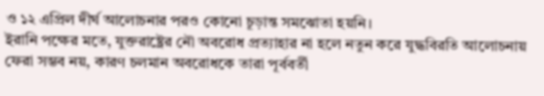ও ১২ এপ্রিল দীর্ঘ আলোচনার পরও কোনো চূড়ান্ত সমঝোতা হয়নি।
ইরানি পক্ষের মতে, যুক্তরাষ্ট্রের নৌ অবরোধ প্রত্যাহার না হলে নতুন করে যুদ্ধবিরতি আলোচনায় ফেরা সম্ভব নয়, কারণ চলমান অবরোধকে তারা পূর্ববর্তী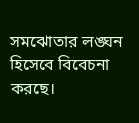সমঝোতার লঙ্ঘন হিসেবে বিবেচনা করছে।